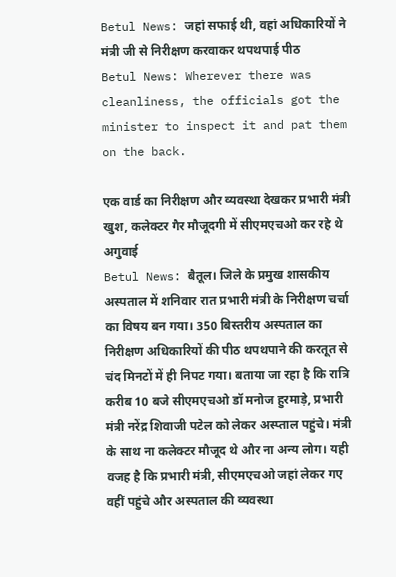Betul News: जहां सफाई थी, वहां अधिकारियों ने मंत्री जी से निरीक्षण करवाकर थपथपाई पीठ
Betul News: Wherever there was cleanliness, the officials got the minister to inspect it and pat them on the back.

एक वार्ड का निरीक्षण और व्यवस्था देखकर प्रभारी मंत्री खुश, कलेक्टर गैर मौजूदगी में सीएमएचओ कर रहे थे अगुवाई
Betul News: बैतूल। जिले के प्रमुख शासकीय अस्पताल में शनिवार रात प्रभारी मंत्री के निरीक्षण चर्चा का विषय बन गया। 350 बिस्तरीय अस्पताल का निरीक्षण अधिकारियों की पीठ थपथपाने की करतूत से चंद मिनटों में ही निपट गया। बताया जा रहा है कि रात्रि करीब 10 बजे सीएमएचओ डॉ मनोज हुरमाड़े, प्रभारी मंत्री नरेंद्र शिवाजी पटेल को लेकर अस्प्ताल पहुंचे। मंत्री के साथ ना कलेक्टर मौजूद थे और ना अन्य लोग। यही वजह है कि प्रभारी मंत्री, सीएमएचओ जहां लेकर गए वहीं पहुंचे और अस्पताल की व्यवस्था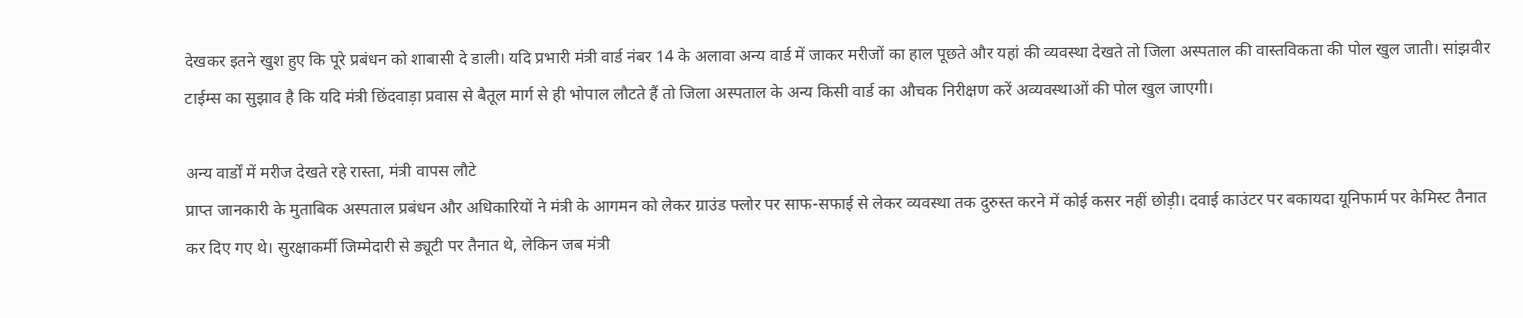देखकर इतने खुश हुए कि पूरे प्रबंधन को शाबासी दे डाली। यदि प्रभारी मंत्री वार्ड नंबर 14 के अलावा अन्य वार्ड में जाकर मरीजों का हाल पूछते और यहां की व्यवस्था देखते तो जिला अस्पताल की वास्तविकता की पोल खुल जाती। सांझवीर टाईम्स का सुझाव है कि यदि मंत्री छिंदवाड़ा प्रवास से बैतूल मार्ग से ही भोपाल लौटते हैं तो जिला अस्पताल के अन्य किसी वार्ड का औचक निरीक्षण करें अव्यवस्थाओं की पोल खुल जाएगी।

अन्य वार्डों में मरीज देखते रहे रास्ता, मंत्री वापस लौटे
प्राप्त जानकारी के मुताबिक अस्पताल प्रबंधन और अधिकारियों ने मंत्री के आगमन को लेकर ग्राउंड फ्लोर पर साफ-सफाई से लेकर व्यवस्था तक दुरुस्त करने में कोई कसर नहीं छोड़ी। दवाई काउंटर पर बकायदा यूनिफार्म पर केमिस्ट तैनात कर दिए गए थे। सुरक्षाकर्मी जिम्मेदारी से ड्यूटी पर तैनात थे, लेकिन जब मंत्री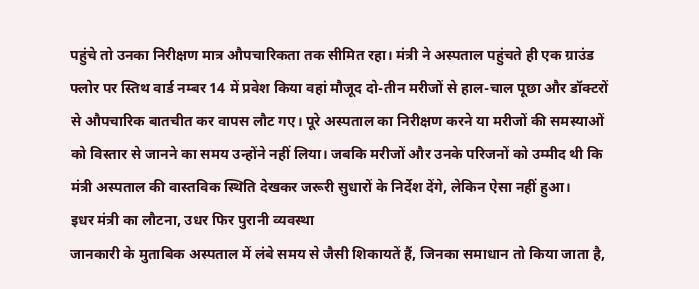पहुंचे तो उनका निरीक्षण मात्र औपचारिकता तक सीमित रहा। मंत्री ने अस्पताल पहुंचते ही एक ग्राउंड फ्लोर पर स्तिथ वार्ड नम्बर 14 में प्रवेश किया वहां मौजूद दो-तीन मरीजों से हाल-चाल पूछा और डॉक्टरों से औपचारिक बातचीत कर वापस लौट गए। पूरे अस्पताल का निरीक्षण करने या मरीजों की समस्याओं को विस्तार से जानने का समय उन्होंने नहीं लिया। जबकि मरीजों और उनके परिजनों को उम्मीद थी कि मंत्री अस्पताल की वास्तविक स्थिति देखकर जरूरी सुधारों के निर्देश देंगे, लेकिन ऐसा नहीं हुआ।
इधर मंत्री का लौटना, उधर फिर पुरानी व्यवस्था
जानकारी के मुताबिक अस्पताल में लंबे समय से जैसी शिकायतें हैं, जिनका समाधान तो किया जाता है,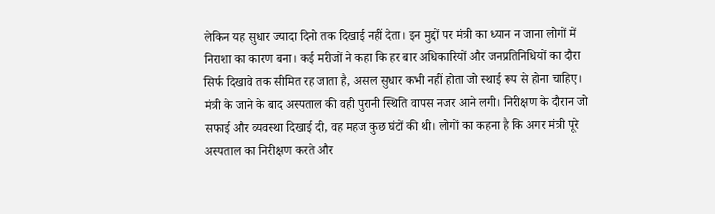लेकिन यह सुधार ज्यादा दिनो तक दिखाई नहीं देता। इन मुद्दों पर मंत्री का ध्यान न जाना लोगों में निराशा का कारण बना। कई मरीजों ने कहा कि हर बार अधिकारियों और जनप्रतिनिधियों का दौरा सिर्फ दिखावे तक सीमित रह जाता है, असल सुधार कभी नहीं होता जो स्थाई रूप से होना चाहिए। मंत्री के जाने के बाद अस्पताल की वही पुरानी स्थिति वापस नजर आने लगी। निरीक्षण के दौरान जो सफाई और व्यवस्था दिखाई दी, वह महज कुछ घंटों की थी। लोगों का कहना है कि अगर मंत्री पूरे अस्पताल का निरीक्षण करते और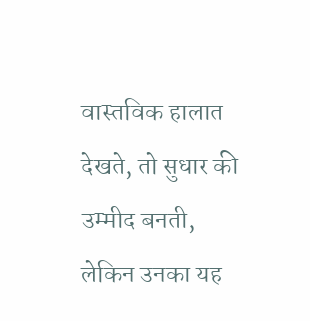वास्तविक हालात देखते, तो सुधार की उम्मीद बनती, लेकिन उनका यह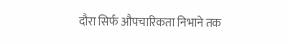दौरा सिर्फ औपचारिकता निभाने तक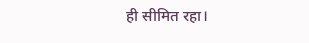ही सीमित रहा।